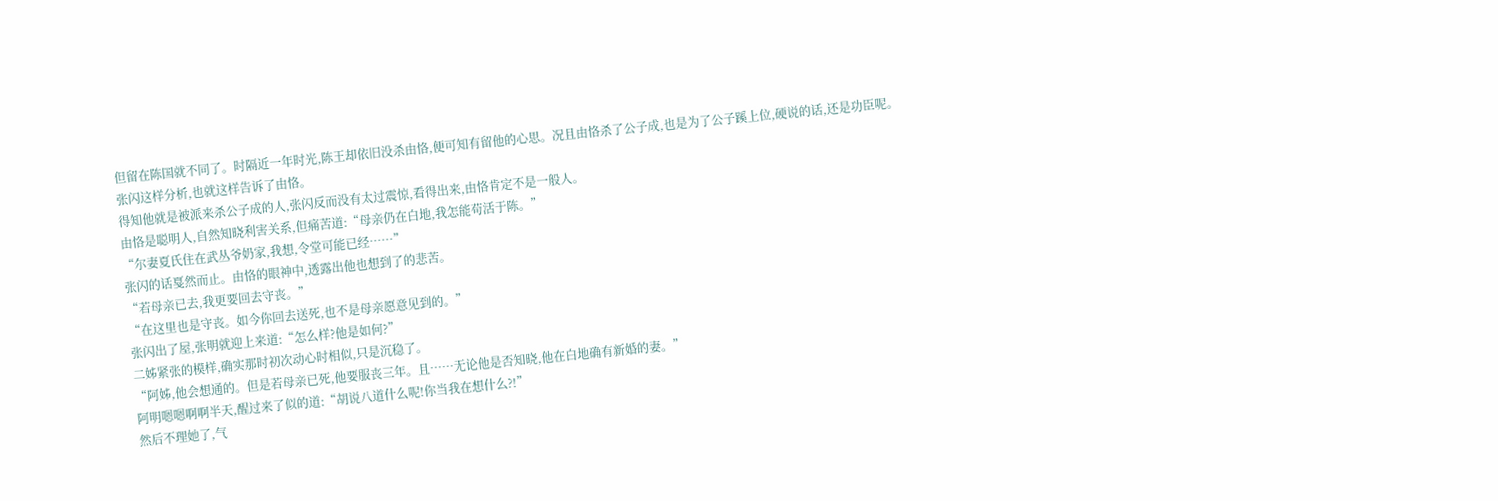但留在陈国就不同了。时隔近一年时光,陈王却依旧没杀由恪,便可知有留他的心思。况且由恪杀了公子成,也是为了公子蹊上位,硬说的话,还是功臣呢。
张闪这样分析,也就这样告诉了由恪。
得知他就是被派来杀公子成的人,张闪反而没有太过震惊,看得出来,由恪肯定不是一般人。
由恪是聪明人,自然知晓利害关系,但痛苦道:“母亲仍在白地,我怎能苟活于陈。”
“尔妻夏氏住在武丛爷奶家,我想,令堂可能已经……”
张闪的话戛然而止。由恪的眼神中,透露出他也想到了的悲苦。
“若母亲已去,我更要回去守丧。”
“在这里也是守丧。如今你回去送死,也不是母亲愿意见到的。”
张闪出了屋,张明就迎上来道:“怎么样?他是如何?”
二姊紧张的模样,确实那时初次动心时相似,只是沉稳了。
“阿姊,他会想通的。但是若母亲已死,他要服丧三年。且……无论他是否知晓,他在白地确有新婚的妻。”
阿明嗯嗯啊啊半天,醒过来了似的道:“胡说八道什么呢!你当我在想什么?!”
然后不理她了,气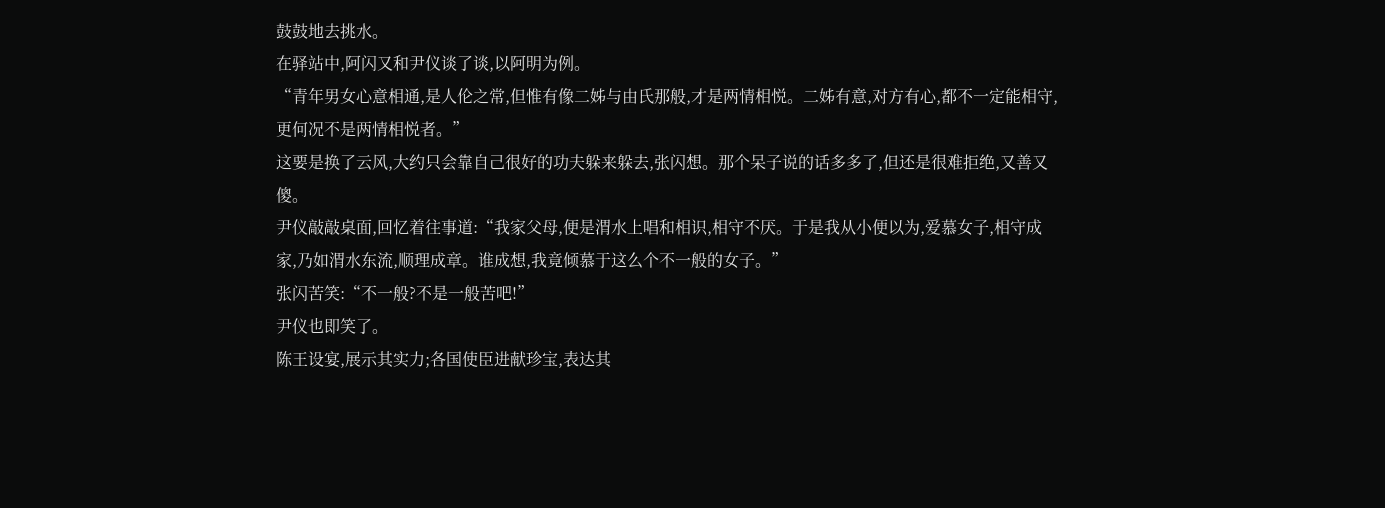鼓鼓地去挑水。
在驿站中,阿闪又和尹仪谈了谈,以阿明为例。
“青年男女心意相通,是人伦之常,但惟有像二姊与由氏那般,才是两情相悦。二姊有意,对方有心,都不一定能相守,更何况不是两情相悦者。”
这要是换了云风,大约只会靠自己很好的功夫躲来躲去,张闪想。那个呆子说的话多多了,但还是很难拒绝,又善又傻。
尹仪敲敲桌面,回忆着往事道:“我家父母,便是渭水上唱和相识,相守不厌。于是我从小便以为,爱慕女子,相守成家,乃如渭水东流,顺理成章。谁成想,我竟倾慕于这么个不一般的女子。”
张闪苦笑:“不一般?不是一般苦吧!”
尹仪也即笑了。
陈王设宴,展示其实力;各国使臣进献珍宝,表达其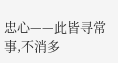忠心——此皆寻常事,不消多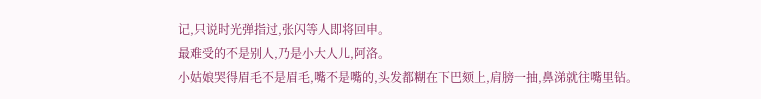记,只说时光弹指过,张闪等人即将回申。
最难受的不是别人,乃是小大人儿,阿洛。
小姑娘哭得眉毛不是眉毛,嘴不是嘴的,头发都糊在下巴颏上,肩膀一抽,鼻涕就往嘴里钻。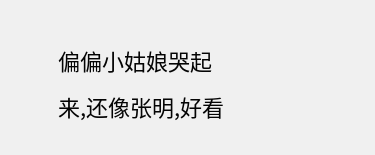偏偏小姑娘哭起来,还像张明,好看